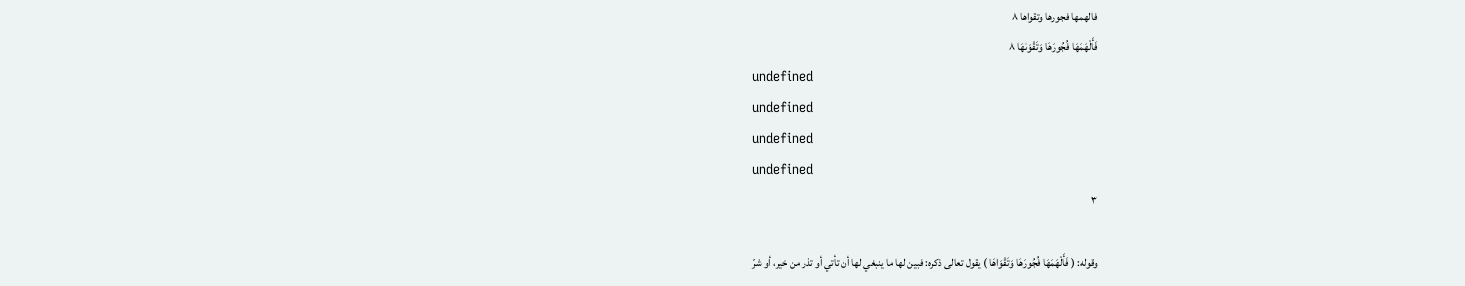فالهمها فجورها وتقواها ٨
فَأَلْهَمَهَا فُجُورَهَا وَتَقْوَىٰهَا ٨
undefined
undefined
undefined
undefined
۳

وقوله: ( فَأَلْهَمَهَا فُجُورَهَا وَتَقْوَاهَا ) يقول تعالى ذكره: فبين لها ما ينبغي لها أن تأتي أو تذر من خير، أو شرّ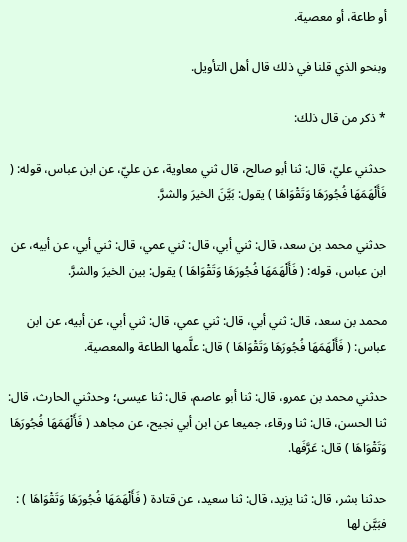أو طاعة، أو معصية.

وبنحو الذي قلنا في ذلك قال أهل التأويل.

* ذكر من قال ذلك:

حدثني عليّ، قال: ثنا أبو صالح، قال ثني معاوية، عن عليّ، عن ابن عباس، قوله: ( فَأَلْهَمَهَا فُجُورَهَا وَتَقْوَاهَا ) يقول: بَيَّنَ الخيرَ والشرَّ.

حدثني محمد بن سعد، قال: ثني أبي، قال: ثني عمي، قال: ثني أبي، عن أبيه، عن ابن عباس، قوله: ( فَأَلْهَمَهَا فُجُورَهَا وَتَقْوَاهَا ) يقول: بين الخيرَ والشرَّ.

محمد بن سعد، قال: ثني أبي، قال: ثني عمي، قال: ثني أبي، عن أبيه، عن ابن عباس: ( فَأَلْهَمَهَا فُجُورَهَا وَتَقْوَاهَا ) قال: علَّمها الطاعة والمعصية.

حدثني محمد بن عمرو، قال: ثنا أبو عاصم، قال: ثنا عيسى؛ وحدثني الحارث، قال: ثنا الحسن، قال: ثنا ورقاء، جميعا عن ابن أبي نجيح، عن مجاهد ( فَأَلْهَمَهَا فُجُورَهَا وَتَقْوَاهَا ) قال: عَرَّفَها.

حدثنا بشر، قال: ثنا يزيد، قال: ثنا سعيد، عن قتادة ( فَأَلْهَمَهَا فُجُورَهَا وَتَقْوَاهَا ) : فبَيَّن لها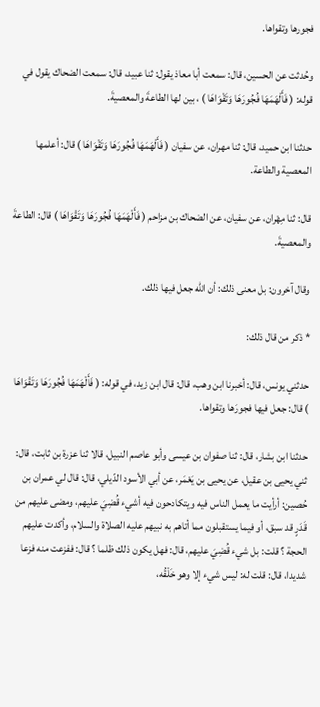فجورها وتقواها.

وحُدثت عن الحسين، قال: سمعت أبا معاذ يقول: ثنا عبيد، قال: سمعت الضحاك يقول في قوله: ( فَأَلْهَمَهَا فُجُورَهَا وَتَقْوَاهَا ) ، بين لها الطاعةَ والمعصيةَ.

حدثنا ابن حميد، قال: ثنا مهران، عن سفيان ( فَأَلْهَمَهَا فُجُورَهَا وَتَقْوَاهَا ) قال: أعلمها المعصية والطاعة.

قال: ثنا مِهْران، عن سفيان، عن الضحاك بن مزاحم ( فَأَلْهَمَهَا فُجُورَهَا وَتَقْوَاهَا ) قال: الطاعةَ والمعصيةَ.

وقال آخرون: بل معنى ذلك: أن الله جعل فيها ذلك.

* ذكر من قال ذلك:

حدثني يونس، قال: أخبرنا ابن وهب، قال: قال ابن زيد، في قوله: ( فَأَلْهَمَهَا فُجُورَهَا وَتَقْوَاهَا ) قال: جعل فيها فجورَها وتقواها.

حدثنا ابن بشار، قال: ثنا صفوان بن عيسى وأبو عاصم النبيل، قالا ثنا عزرة بن ثابت، قال: ثني يحيى بن عقيل، عن يحيى بن يَعْمَر، عن أبي الأسود الدّيلي، قال: قال لي عمران بن حُصين: أرأيت ما يعمل الناس فيه ويتكادحون فيه أشيء قُضِيَ عليهم، ومضى عليهم من قَدَرٍ قد سبق، أو فيما يستقبلون مما أتاهم به نبيهم عليه الصلاة والسلام، وأكدت عليهم الحجة ؟ قلت: بل شيء قُضِيَ عليهم، قال: فهل يكون ذلك ظلما ؟ قال: ففزعت منه فزعا شديدا، قال: قلت له: ليس شيء إلا وهو خَلْقُه،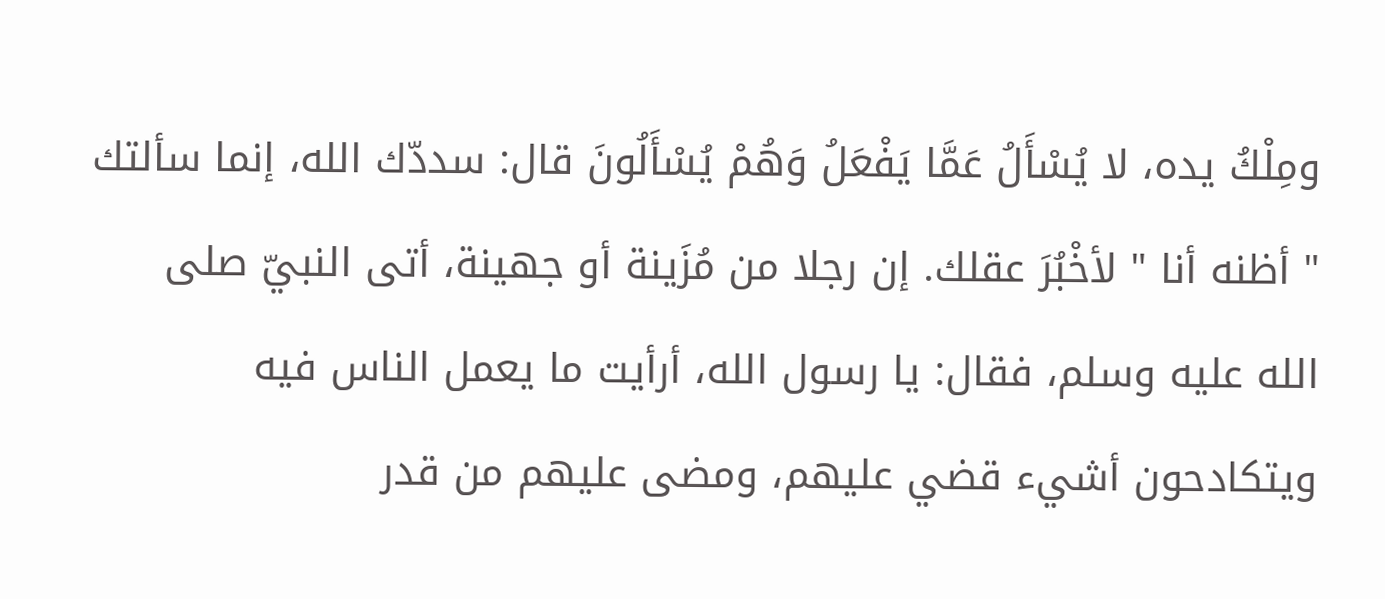ومِلْكُ يده، لا يُسْأَلُ عَمَّا يَفْعَلُ وَهُمْ يُسْأَلُونَ قال: سددّك الله، إنما سألتك " أظنه أنا " لأخْبُرَ عقلك. إن رجلا من مُزَينة أو جهينة، أتى النبيّ صلى الله عليه وسلم، فقال: يا رسول الله، أرأيت ما يعمل الناس فيه ويتكادحون أشيء قضي عليهم، ومضى عليهم من قدر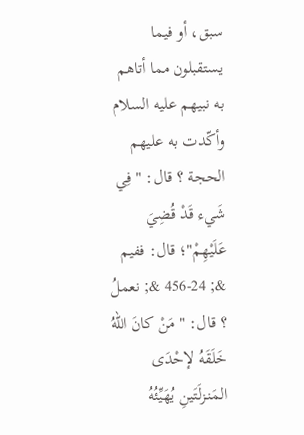سبق، أو فيما يستقبلون مما أتاهم به نبيهم عليه السلام وأكّدت به عليهم الحجة ؟ قال: " فِي شَيء قَدْ قُضِيَ عَلَيْهِمْ"؛ قال: ففيم &; 24-456 &; نعملُ ؟ قال: " مَنْ كانَ اللهُ خَلَقَهُ لإحْدَى المَنـزلَتَينِ يُهَيِّئُهُ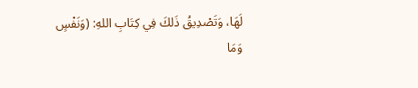لَهَا، وَتَصْدِيقُ ذَلكَ فِي كِتَابِ اللهِ: (وَنَفْسٍ وَمَا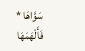سَوَّاهَا * فَأَلْهَمَهَا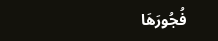فُجُورَهَا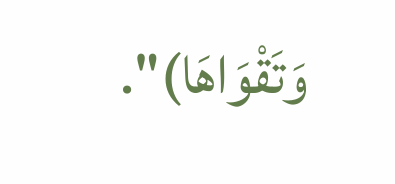وَتَقْوَاهَا)".